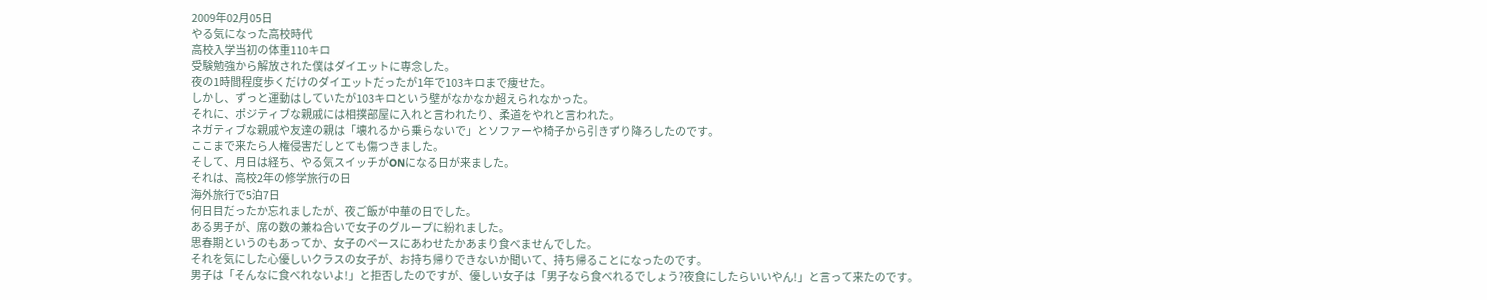2009年02月05日
やる気になった高校時代
高校入学当初の体重110キロ
受験勉強から解放された僕はダイエットに専念した。
夜の1時間程度歩くだけのダイエットだったが1年で103キロまで痩せた。
しかし、ずっと運動はしていたが103キロという壁がなかなか超えられなかった。
それに、ポジティブな親戚には相撲部屋に入れと言われたり、柔道をやれと言われた。
ネガティブな親戚や友達の親は「壊れるから乗らないで」とソファーや椅子から引きずり降ろしたのです。
ここまで来たら人権侵害だしとても傷つきました。
そして、月日は経ち、やる気スイッチがONになる日が来ました。
それは、高校2年の修学旅行の日
海外旅行で5泊7日
何日目だったか忘れましたが、夜ご飯が中華の日でした。
ある男子が、席の数の兼ね合いで女子のグループに紛れました。
思春期というのもあってか、女子のペースにあわせたかあまり食べませんでした。
それを気にした心優しいクラスの女子が、お持ち帰りできないか聞いて、持ち帰ることになったのです。
男子は「そんなに食べれないよ!」と拒否したのですが、優しい女子は「男子なら食べれるでしょう?夜食にしたらいいやん!」と言って来たのです。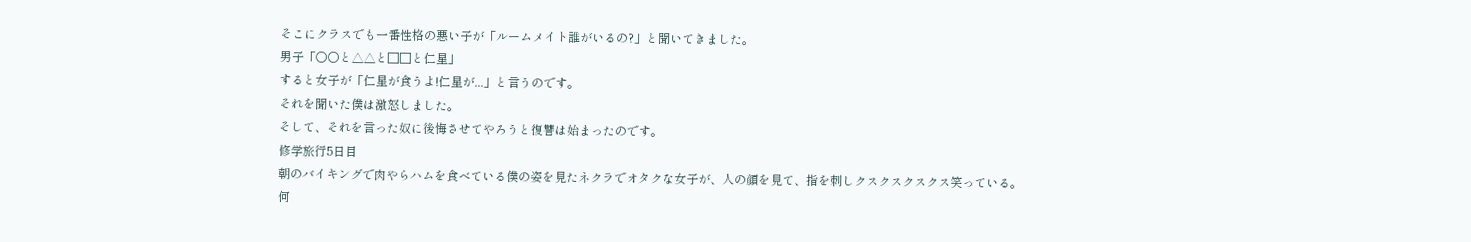そこにクラスでも一番性格の悪い子が「ルームメイト誰がいるの?」と聞いてきました。
男子「○○と△△と□□と仁星」
すると女子が「仁星が食うよ!仁星が...」と言うのです。
それを聞いた僕は激怒しました。
そして、それを言った奴に後悔させてやろうと復讐は始まったのです。
修学旅行5日目
朝のバイキングで肉やらハムを食べている僕の姿を見たネクラでオタクな女子が、人の顔を見て、指を刺しクスクスクスクス笑っている。
何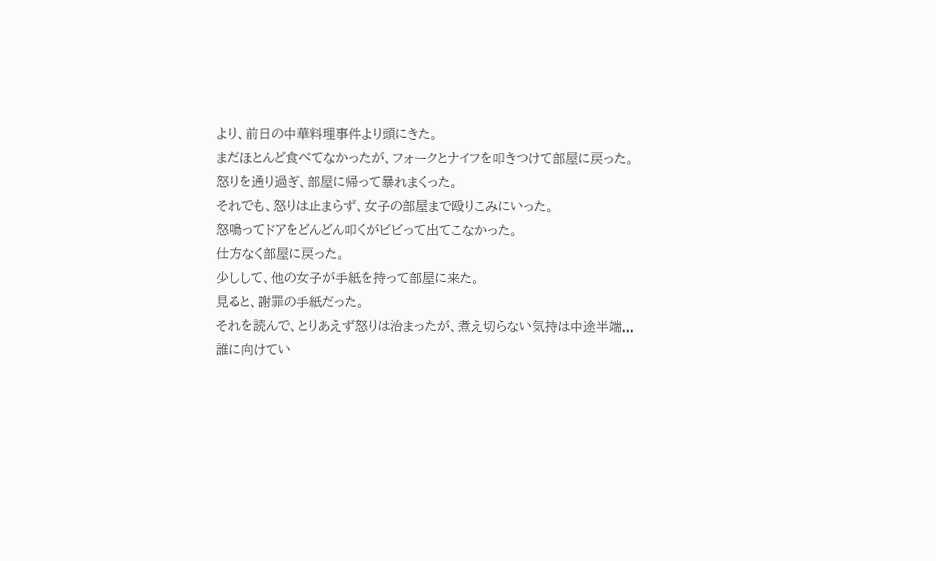より、前日の中華料理事件より頭にきた。
まだほとんど食べてなかったが、フォークとナイフを叩きつけて部屋に戻った。
怒りを通り過ぎ、部屋に帰って暴れまくった。
それでも、怒りは止まらず、女子の部屋まで殴りこみにいった。
怒鳴ってドアをどんどん叩くがビビって出てこなかった。
仕方なく部屋に戻った。
少しして、他の女子が手紙を持って部屋に来た。
見ると、謝罪の手紙だった。
それを読んで、とりあえず怒りは治まったが、煮え切らない気持は中途半端...
誰に向けてい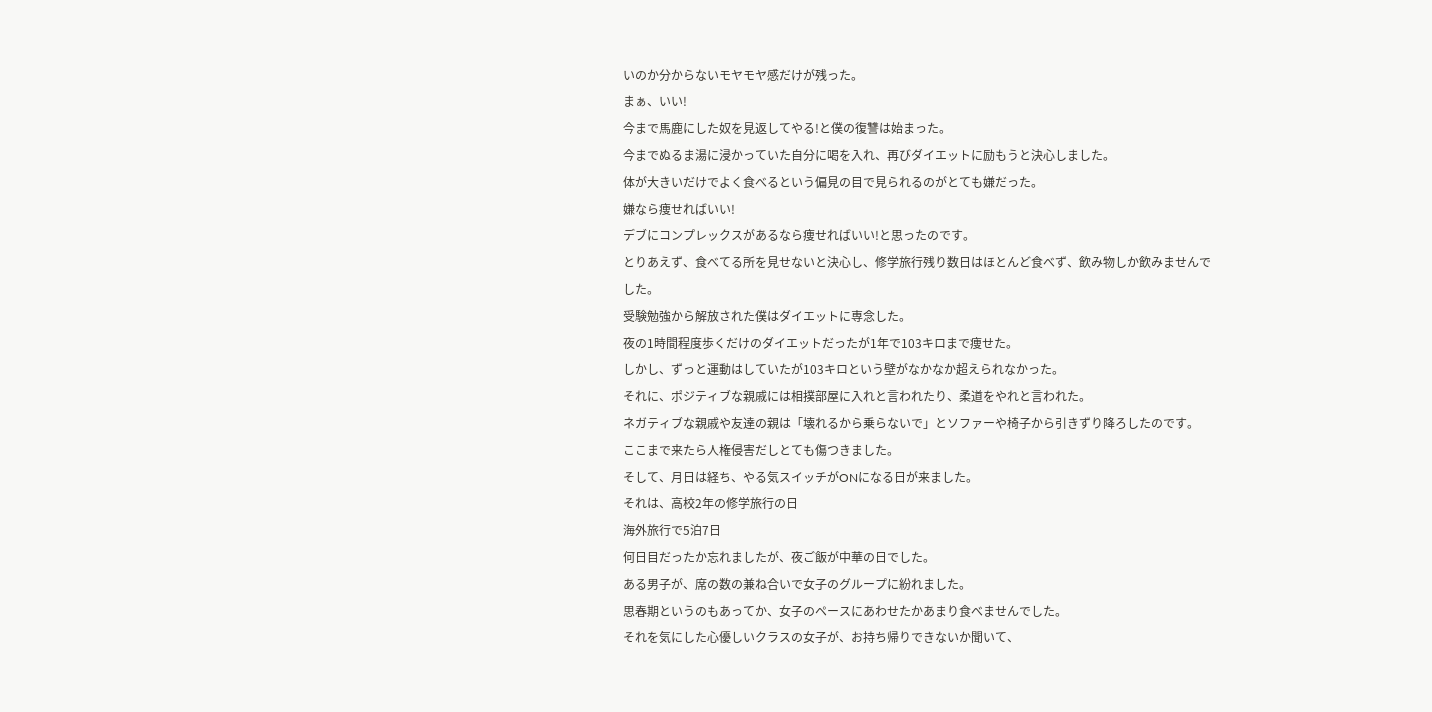いのか分からないモヤモヤ感だけが残った。
まぁ、いい!
今まで馬鹿にした奴を見返してやる!と僕の復讐は始まった。
今までぬるま湯に浸かっていた自分に喝を入れ、再びダイエットに励もうと決心しました。
体が大きいだけでよく食べるという偏見の目で見られるのがとても嫌だった。
嫌なら痩せればいい!
デブにコンプレックスがあるなら痩せればいい!と思ったのです。
とりあえず、食べてる所を見せないと決心し、修学旅行残り数日はほとんど食べず、飲み物しか飲みませんでした。
受験勉強から解放された僕はダイエットに専念した。
夜の1時間程度歩くだけのダイエットだったが1年で103キロまで痩せた。
しかし、ずっと運動はしていたが103キロという壁がなかなか超えられなかった。
それに、ポジティブな親戚には相撲部屋に入れと言われたり、柔道をやれと言われた。
ネガティブな親戚や友達の親は「壊れるから乗らないで」とソファーや椅子から引きずり降ろしたのです。
ここまで来たら人権侵害だしとても傷つきました。
そして、月日は経ち、やる気スイッチがONになる日が来ました。
それは、高校2年の修学旅行の日
海外旅行で5泊7日
何日目だったか忘れましたが、夜ご飯が中華の日でした。
ある男子が、席の数の兼ね合いで女子のグループに紛れました。
思春期というのもあってか、女子のペースにあわせたかあまり食べませんでした。
それを気にした心優しいクラスの女子が、お持ち帰りできないか聞いて、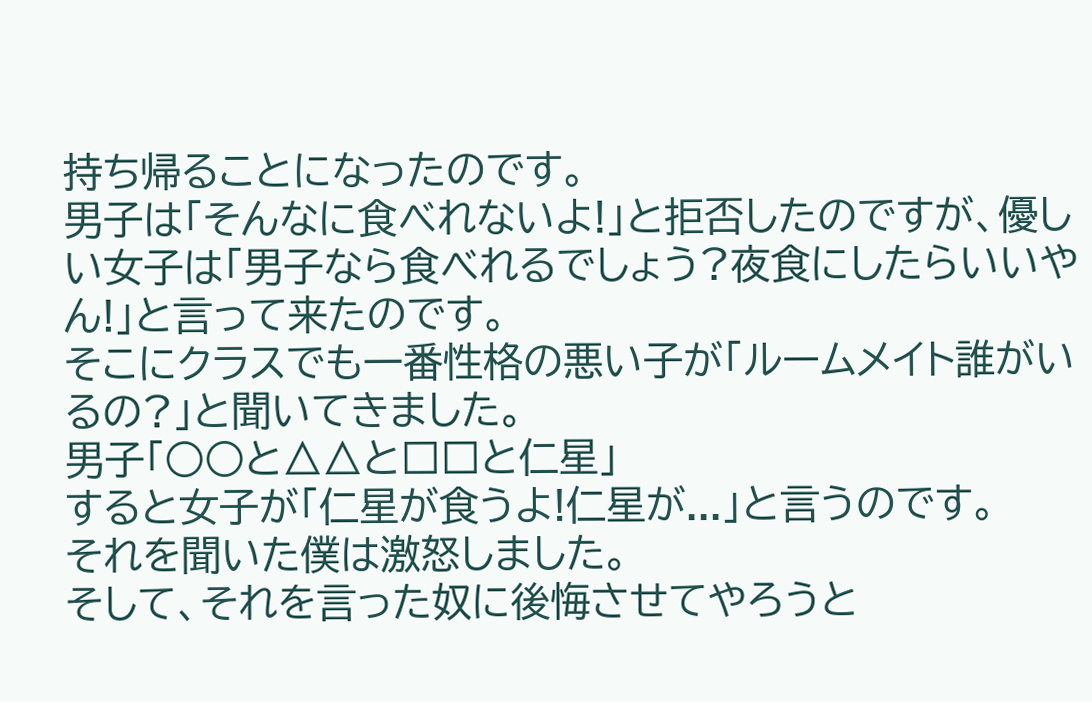持ち帰ることになったのです。
男子は「そんなに食べれないよ!」と拒否したのですが、優しい女子は「男子なら食べれるでしょう?夜食にしたらいいやん!」と言って来たのです。
そこにクラスでも一番性格の悪い子が「ルームメイト誰がいるの?」と聞いてきました。
男子「○○と△△と□□と仁星」
すると女子が「仁星が食うよ!仁星が...」と言うのです。
それを聞いた僕は激怒しました。
そして、それを言った奴に後悔させてやろうと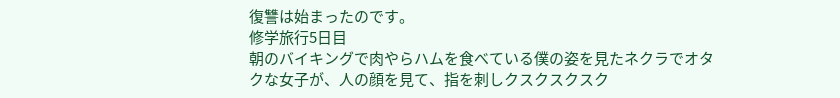復讐は始まったのです。
修学旅行5日目
朝のバイキングで肉やらハムを食べている僕の姿を見たネクラでオタクな女子が、人の顔を見て、指を刺しクスクスクスク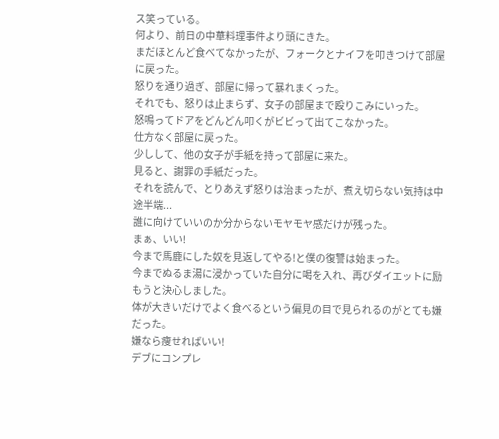ス笑っている。
何より、前日の中華料理事件より頭にきた。
まだほとんど食べてなかったが、フォークとナイフを叩きつけて部屋に戻った。
怒りを通り過ぎ、部屋に帰って暴れまくった。
それでも、怒りは止まらず、女子の部屋まで殴りこみにいった。
怒鳴ってドアをどんどん叩くがビビって出てこなかった。
仕方なく部屋に戻った。
少しして、他の女子が手紙を持って部屋に来た。
見ると、謝罪の手紙だった。
それを読んで、とりあえず怒りは治まったが、煮え切らない気持は中途半端...
誰に向けていいのか分からないモヤモヤ感だけが残った。
まぁ、いい!
今まで馬鹿にした奴を見返してやる!と僕の復讐は始まった。
今までぬるま湯に浸かっていた自分に喝を入れ、再びダイエットに励もうと決心しました。
体が大きいだけでよく食べるという偏見の目で見られるのがとても嫌だった。
嫌なら痩せればいい!
デブにコンプレ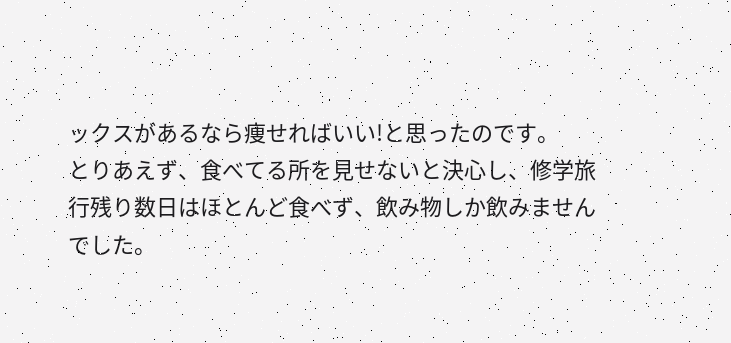ックスがあるなら痩せればいい!と思ったのです。
とりあえず、食べてる所を見せないと決心し、修学旅行残り数日はほとんど食べず、飲み物しか飲みませんでした。